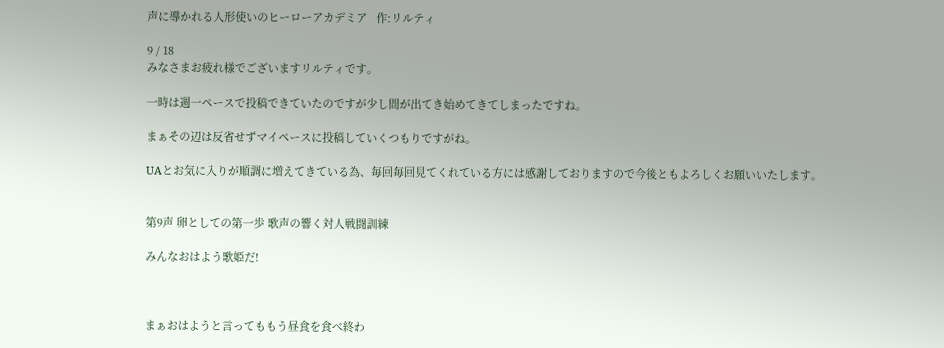声に導かれる人形使いのヒーローアカデミア   作:リルティ

9 / 18
みなさまお疲れ様でございますリルティです。

一時は週一ペースで投稿できていたのですが少し間が出てき始めてきてしまったですね。

まぁその辺は反省せずマイペースに投稿していくつもりですがね。

UAとお気に入りが順調に増えてきている為、毎回毎回見てくれている方には感謝しておりますので今後ともよろしくお願いいたします。


第9声 卵としての第一歩 歌声の響く対人戦闘訓練

みんなおはよう歌姫だ!



まぁおはようと言ってももう昼食を食べ終わ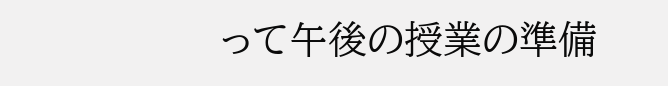って午後の授業の準備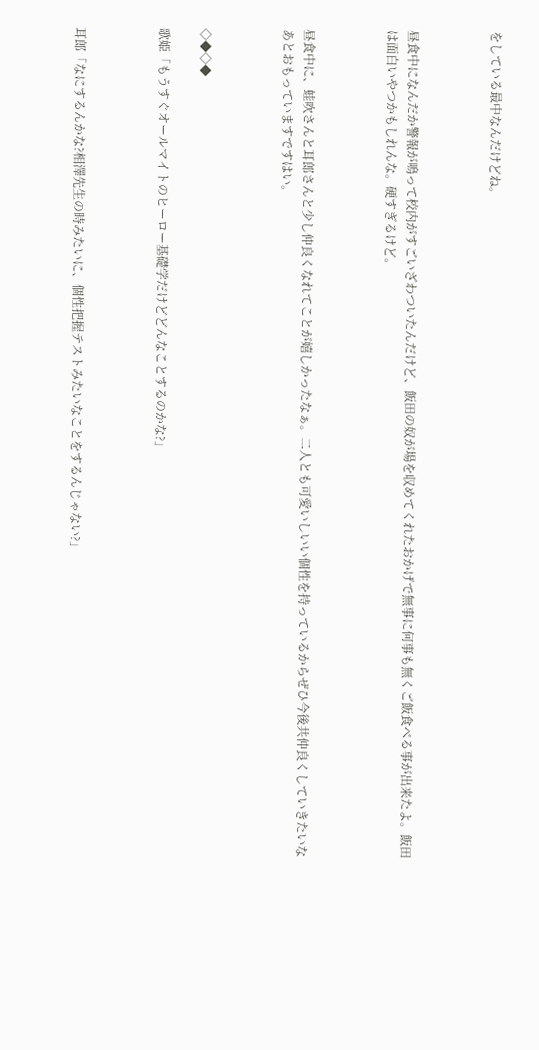をしている最中なんだけどね。



昼食中になんだか警報が鳴って校内がすごいざわついたんだけど、飯田の奴が場を収めてくれたおかげで無事に何事も無くご飯食べる事が出来たよ。飯田は面白いやつかもしれんな。硬すぎるけど。



昼食中に、蛙吹さんと耳郎さんと少し仲良くなれてことが嬉しかったなぁ。二人とも可愛いしいい個性を持っているからぜひ今後共仲良くしていきたいなあとおもっていますですはい。



◇◆◇◆

歌姫「もうすぐオールマイトのヒーロー基礎学だけどどんなことするのかな?」



耳郎「なにするんかな?相澤先生の時みたいに、個性把握テストみたいなことをするんじゃない?」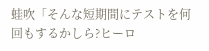蛙吹「そんな短期間にテストを何回もするかしら?ヒーロ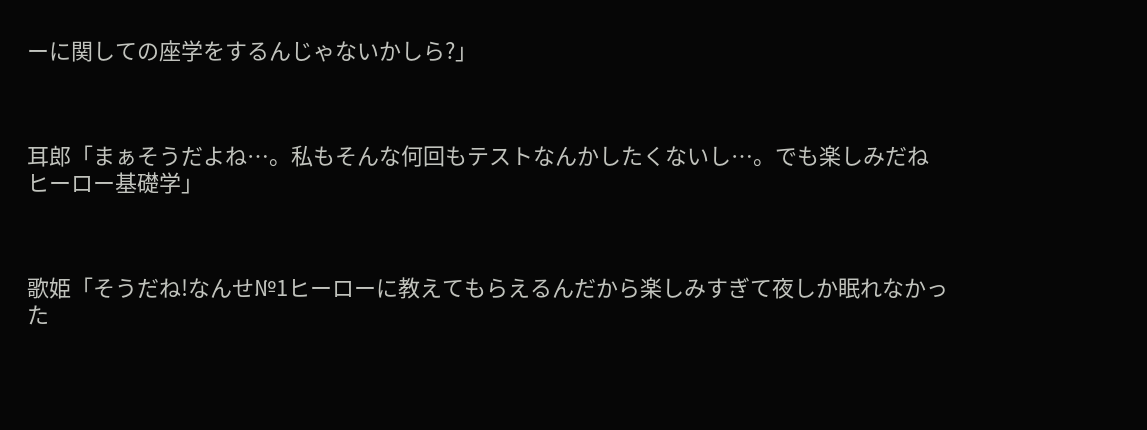ーに関しての座学をするんじゃないかしら?」



耳郎「まぁそうだよね…。私もそんな何回もテストなんかしたくないし…。でも楽しみだねヒーロー基礎学」



歌姫「そうだね!なんせ№1ヒーローに教えてもらえるんだから楽しみすぎて夜しか眠れなかった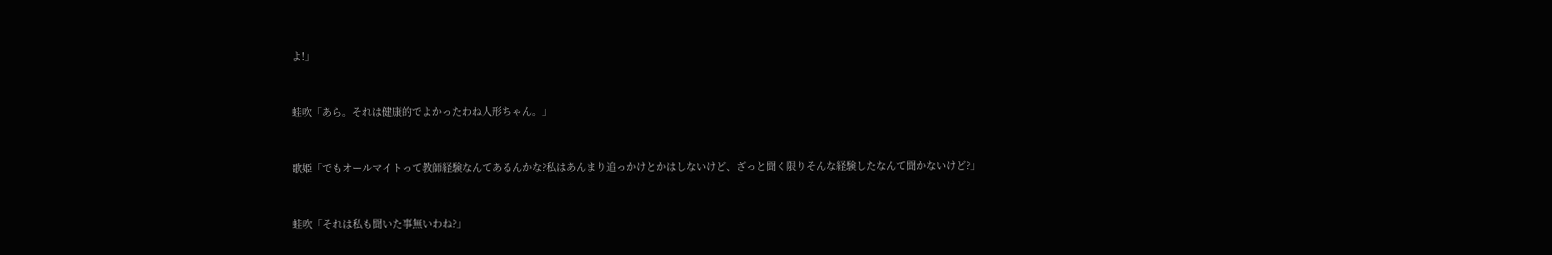よ!」



蛙吹「あら。それは健康的でよかったわね人形ちゃん。」



歌姫「でもオールマイトって教師経験なんてあるんかな?私はあんまり追っかけとかはしないけど、ざっと聞く限りそんな経験したなんて聞かないけど?」



蛙吹「それは私も聞いた事無いわね?」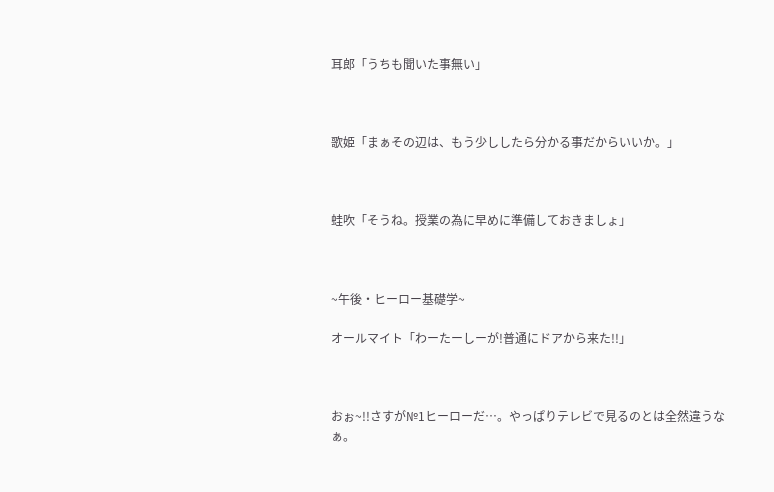耳郎「うちも聞いた事無い」



歌姫「まぁその辺は、もう少ししたら分かる事だからいいか。」



蛙吹「そうね。授業の為に早めに準備しておきましょ」



~午後・ヒーロー基礎学~

オールマイト「わーたーしーが!普通にドアから来た!!」



おぉ~!!さすが№1ヒーローだ…。やっぱりテレビで見るのとは全然違うなぁ。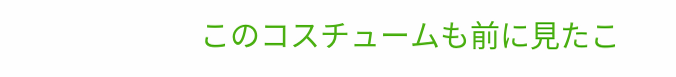このコスチュームも前に見たこ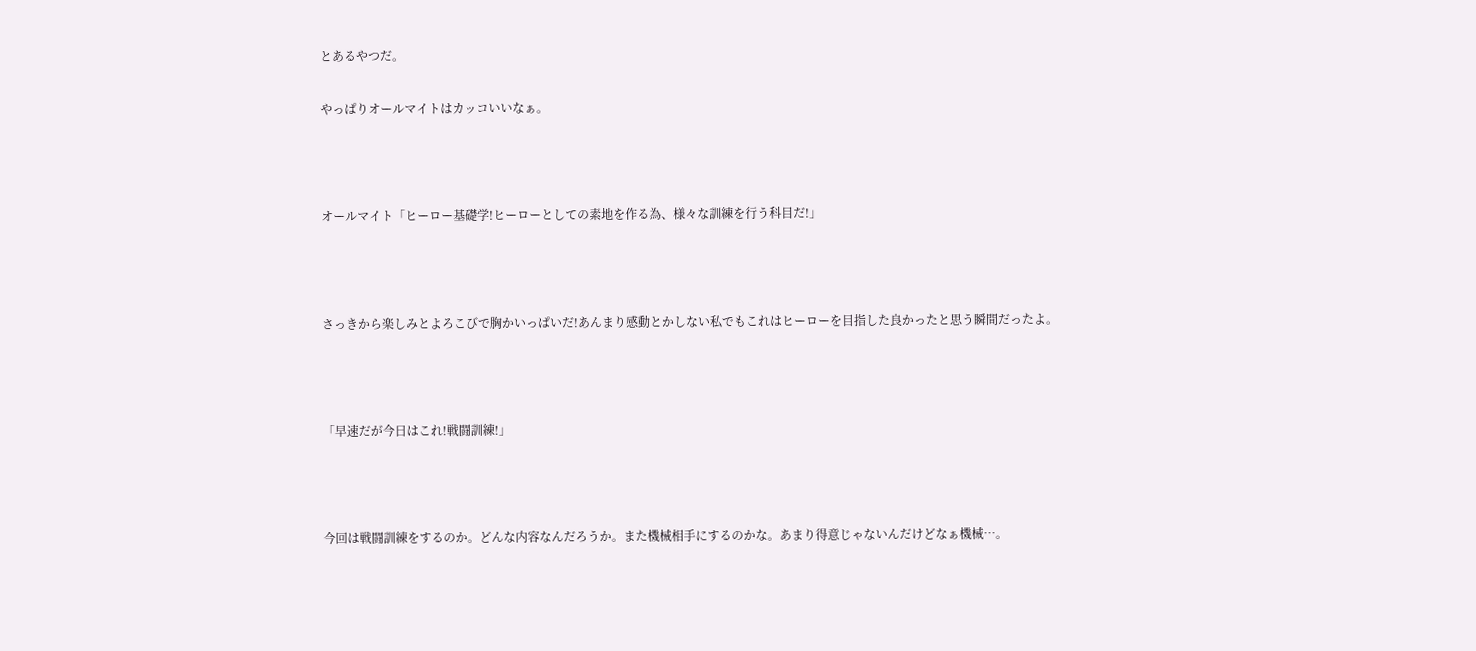とあるやつだ。

やっぱりオールマイトはカッコいいなぁ。



オールマイト「ヒーロー基礎学!ヒーローとしての素地を作る為、様々な訓練を行う科目だ!」



さっきから楽しみとよろこびで胸かいっぱいだ!あんまり感動とかしない私でもこれはヒーローを目指した良かったと思う瞬間だったよ。



「早速だが今日はこれ!戦闘訓練!」



今回は戦闘訓練をするのか。どんな内容なんだろうか。また機械相手にするのかな。あまり得意じゃないんだけどなぁ機械…。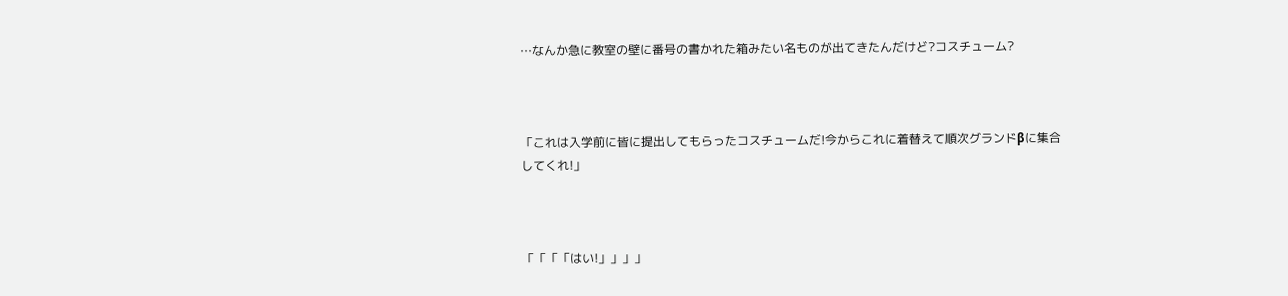…なんか急に教室の壁に番号の書かれた箱みたい名ものが出てきたんだけど?コスチューム?



「これは入学前に皆に提出してもらったコスチュームだ!今からこれに着替えて順次グランドβに集合してくれ!」



「「「「はい!」」」」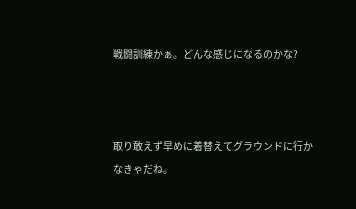戦闘訓練かぁ。どんな感じになるのかな?



取り敢えず早めに着替えてグラウンドに行かなきゃだね。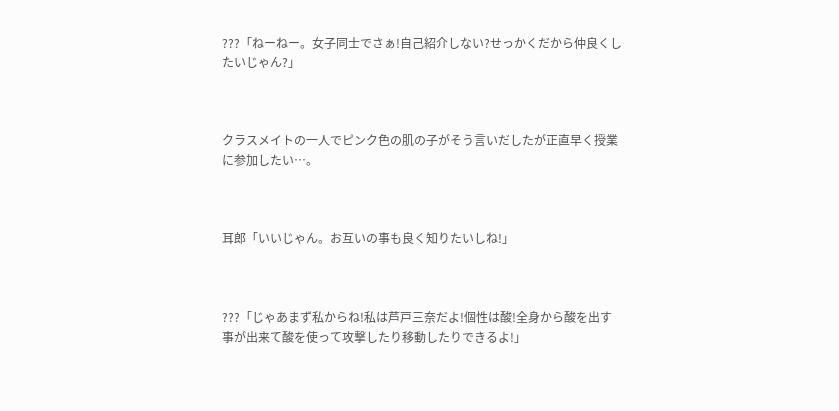???「ねーねー。女子同士でさぁ!自己紹介しない?せっかくだから仲良くしたいじゃん?」



クラスメイトの一人でピンク色の肌の子がそう言いだしたが正直早く授業に参加したい…。



耳郎「いいじゃん。お互いの事も良く知りたいしね!」



???「じゃあまず私からね!私は芦戸三奈だよ!個性は酸!全身から酸を出す事が出来て酸を使って攻撃したり移動したりできるよ!」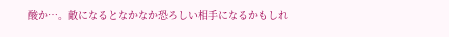酸か…。敵になるとなかなか恐ろしい相手になるかもしれ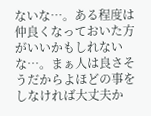ないな…。ある程度は仲良くなっておいた方がいいかもしれないな…。まぁ人は良さそうだからよほどの事をしなければ大丈夫か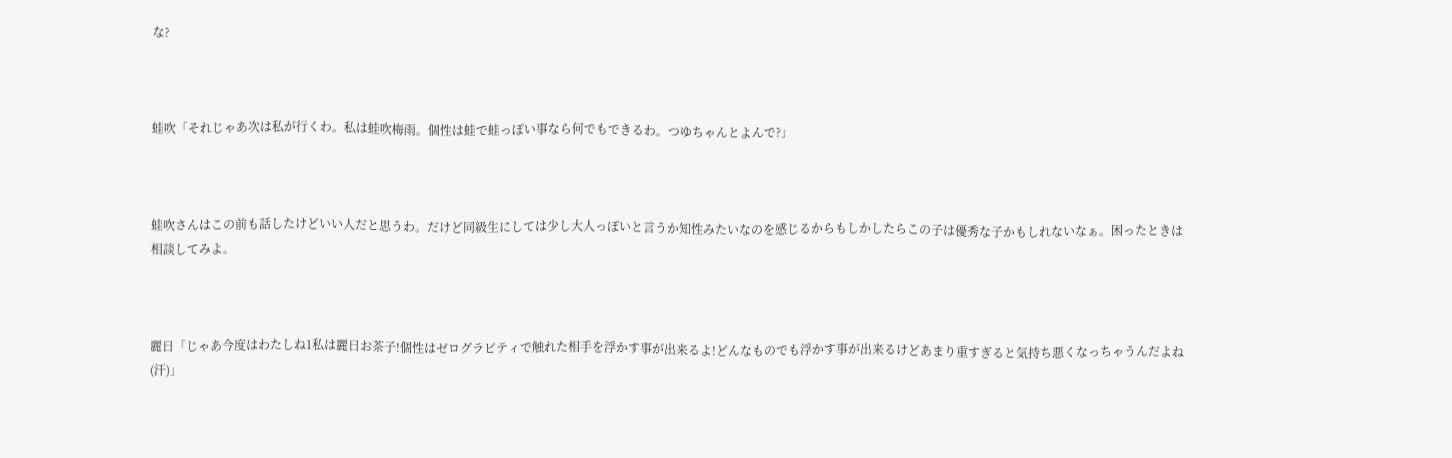な?



蛙吹「それじゃあ次は私が行くわ。私は蛙吹梅雨。個性は蛙で蛙っぽい事なら何でもできるわ。つゆちゃんとよんで?」



蛙吹さんはこの前も話したけどいい人だと思うわ。だけど同級生にしては少し大人っぽいと言うか知性みたいなのを感じるからもしかしたらこの子は優秀な子かもしれないなぁ。困ったときは相談してみよ。



麗日「じゃあ今度はわたしね1私は麗日お茶子!個性はゼログラビティで触れた相手を浮かす事が出来るよ!どんなものでも浮かす事が出来るけどあまり重すぎると気持ち悪くなっちゃうんだよね(汗)」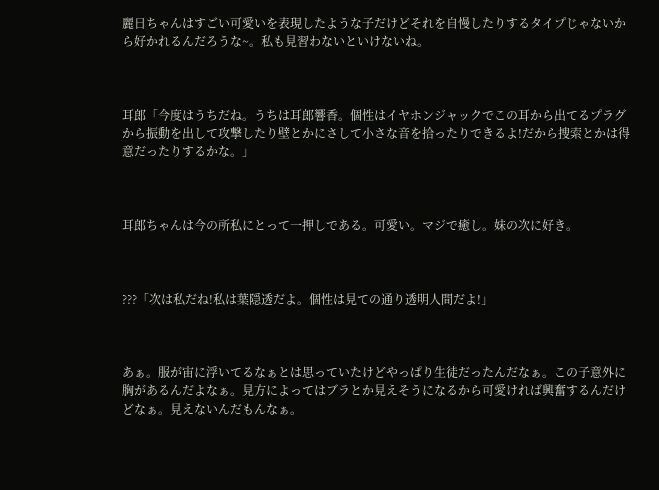麗日ちゃんはすごい可愛いを表現したような子だけどそれを自慢したりするタイプじゃないから好かれるんだろうな~。私も見習わないといけないね。



耳郎「今度はうちだね。うちは耳郎響香。個性はイヤホンジャックでこの耳から出てるプラグから振動を出して攻撃したり壁とかにさして小さな音を拾ったりできるよ!だから捜索とかは得意だったりするかな。」



耳郎ちゃんは今の所私にとって一押しである。可愛い。マジで癒し。妹の次に好き。



???「次は私だね!私は葉隠透だよ。個性は見ての通り透明人間だよ!」



あぁ。服が宙に浮いてるなぁとは思っていたけどやっぱり生徒だったんだなぁ。この子意外に胸があるんだよなぁ。見方によってはブラとか見えそうになるから可愛ければ興奮するんだけどなぁ。見えないんだもんなぁ。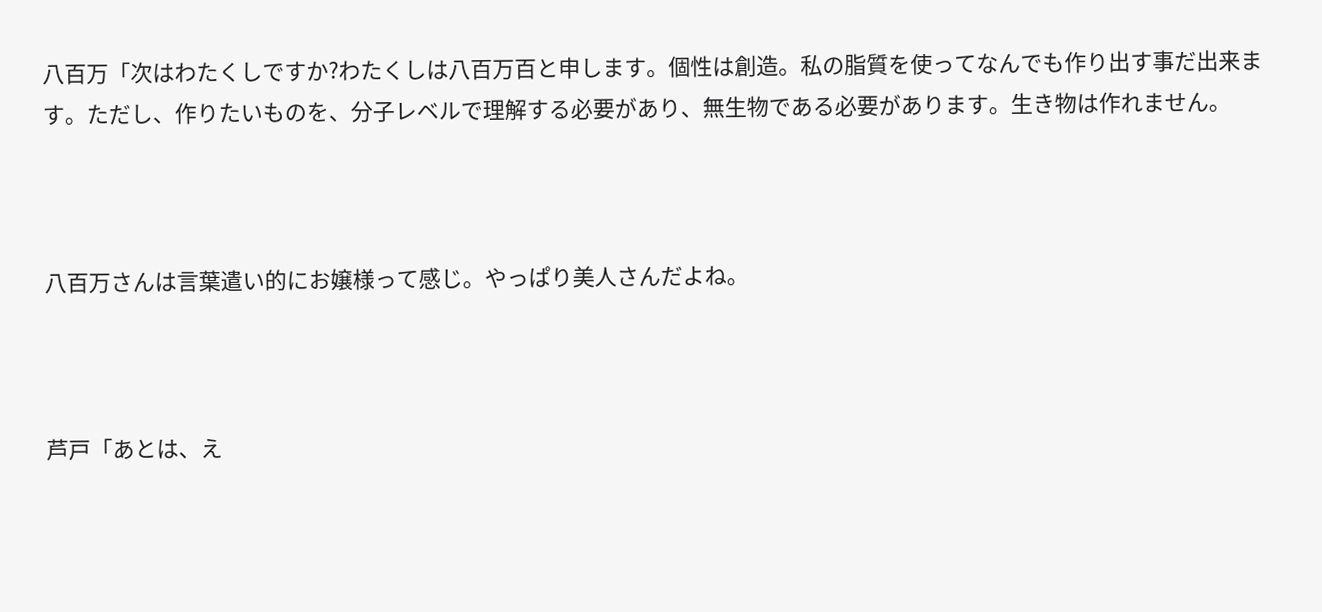八百万「次はわたくしですか?わたくしは八百万百と申します。個性は創造。私の脂質を使ってなんでも作り出す事だ出来ます。ただし、作りたいものを、分子レベルで理解する必要があり、無生物である必要があります。生き物は作れません。



八百万さんは言葉遣い的にお嬢様って感じ。やっぱり美人さんだよね。



芦戸「あとは、え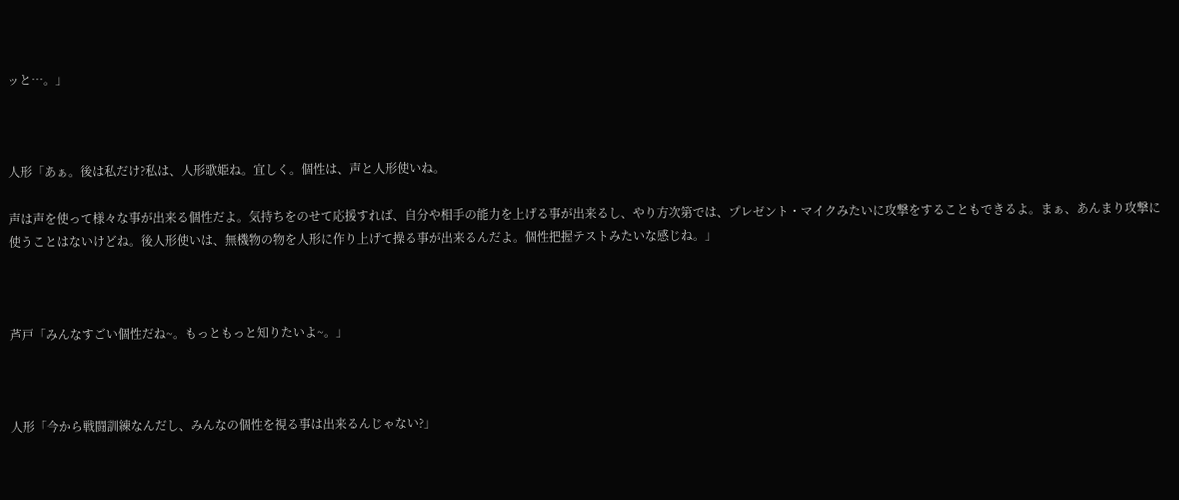ッと…。」



人形「あぁ。後は私だけ?私は、人形歌姫ね。宜しく。個性は、声と人形使いね。

声は声を使って様々な事が出来る個性だよ。気持ちをのせて応援すれば、自分や相手の能力を上げる事が出来るし、やり方次第では、プレゼント・マイクみたいに攻撃をすることもできるよ。まぁ、あんまり攻撃に使うことはないけどね。後人形使いは、無機物の物を人形に作り上げて操る事が出来るんだよ。個性把握テストみたいな感じね。」



芦戸「みんなすごい個性だね~。もっともっと知りたいよ~。」



人形「今から戦闘訓練なんだし、みんなの個性を視る事は出来るんじゃない?」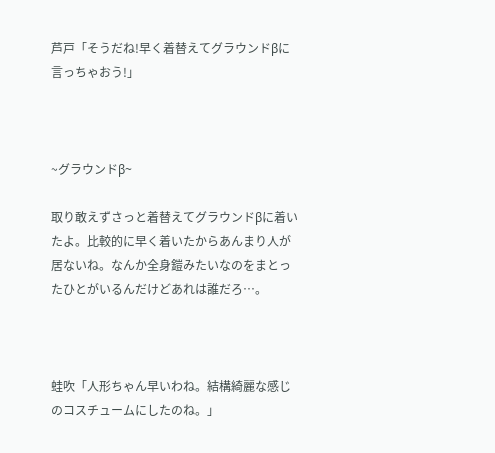芦戸「そうだね!早く着替えてグラウンドβに言っちゃおう!」



~グラウンドβ~

取り敢えずさっと着替えてグラウンドβに着いたよ。比較的に早く着いたからあんまり人が居ないね。なんか全身鎧みたいなのをまとったひとがいるんだけどあれは誰だろ…。



蛙吹「人形ちゃん早いわね。結構綺麗な感じのコスチュームにしたのね。」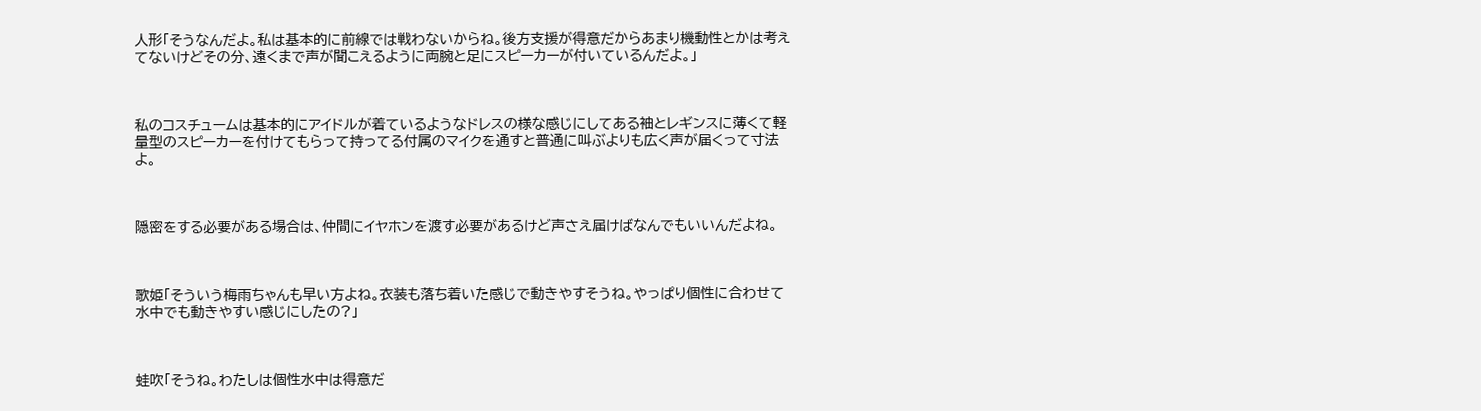人形「そうなんだよ。私は基本的に前線では戦わないからね。後方支援が得意だからあまり機動性とかは考えてないけどその分、遠くまで声が聞こえるように両腕と足にスピーカーが付いているんだよ。」



私のコスチュームは基本的にアイドルが着ているようなドレスの様な感じにしてある袖とレギンスに薄くて軽量型のスピーカーを付けてもらって持ってる付属のマイクを通すと普通に叫ぶよりも広く声が届くって寸法よ。



隠密をする必要がある場合は、仲間にイヤホンを渡す必要があるけど声さえ届けばなんでもいいんだよね。



歌姫「そういう梅雨ちゃんも早い方よね。衣装も落ち着いた感じで動きやすそうね。やっぱり個性に合わせて水中でも動きやすい感じにしたの?」



蛙吹「そうね。わたしは個性水中は得意だ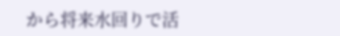から将来水回りで活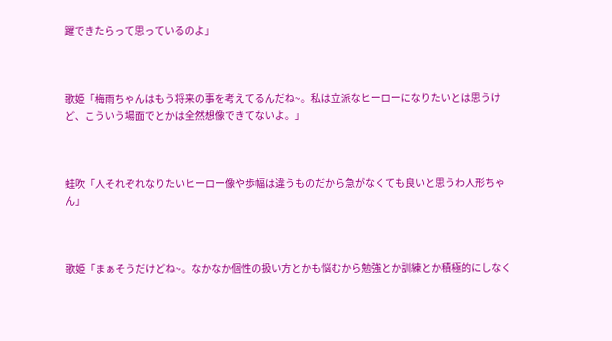躍できたらって思っているのよ」



歌姫「梅雨ちゃんはもう将来の事を考えてるんだね~。私は立派なヒーローになりたいとは思うけど、こういう場面でとかは全然想像できてないよ。」



蛙吹「人それぞれなりたいヒーロー像や歩幅は違うものだから急がなくても良いと思うわ人形ちゃん」



歌姫「まぁそうだけどね~。なかなか個性の扱い方とかも悩むから勉強とか訓練とか積極的にしなく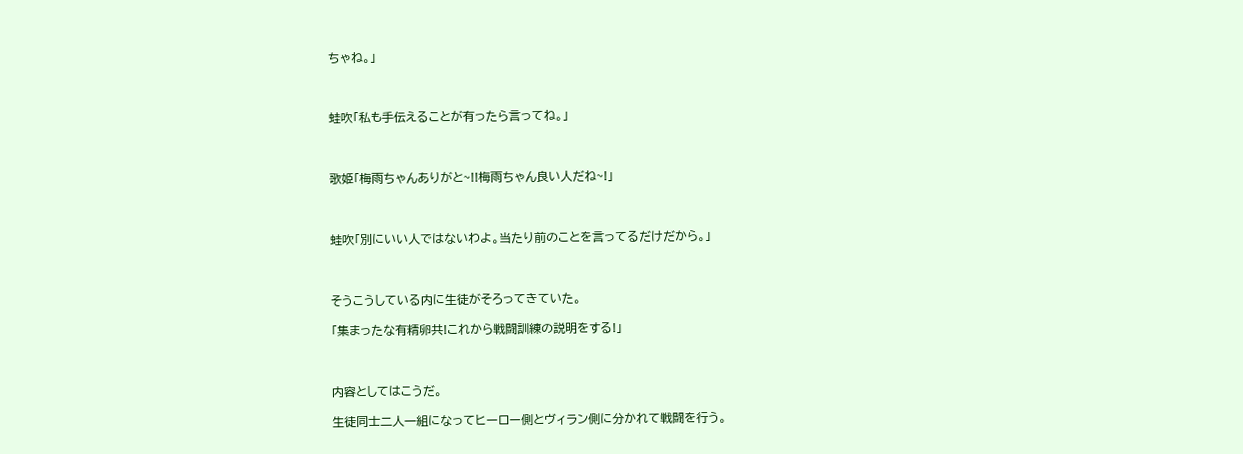ちゃね。」



蛙吹「私も手伝えることが有ったら言ってね。」



歌姫「梅雨ちゃんありがと~!!梅雨ちゃん良い人だね~!」



蛙吹「別にいい人ではないわよ。当たり前のことを言ってるだけだから。」



そうこうしている内に生徒がそろってきていた。

「集まったな有精卵共!これから戦闘訓練の説明をする!」



内容としてはこうだ。

生徒同士二人一組になってヒーロー側とヴィラン側に分かれて戦闘を行う。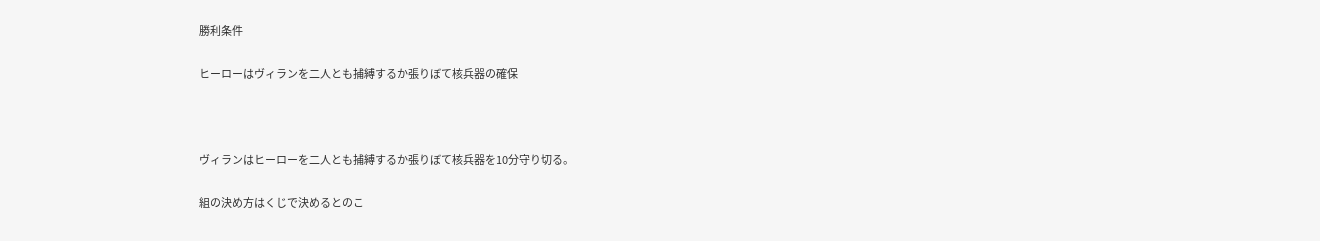勝利条件

ヒーローはヴィランを二人とも捕縛するか張りぼて核兵器の確保



ヴィランはヒーローを二人とも捕縛するか張りぼて核兵器を10分守り切る。

組の決め方はくじで決めるとのこ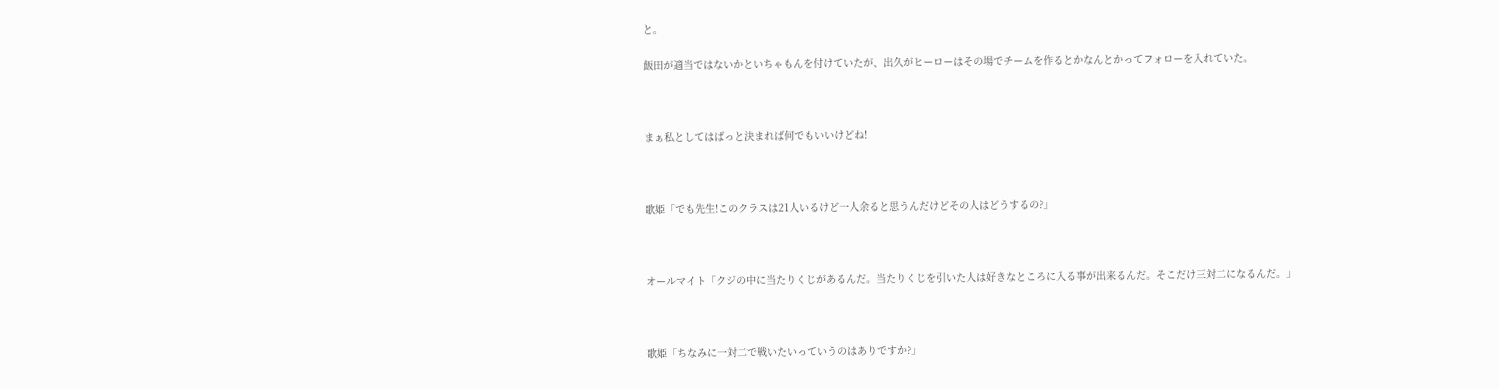と。

飯田が適当ではないかといちゃもんを付けていたが、出久がヒーローはその場でチームを作るとかなんとかってフォローを入れていた。



まぁ私としてはぱっと決まれば何でもいいけどね!



歌姫「でも先生!このクラスは21人いるけど一人余ると思うんだけどその人はどうするの?」



オールマイト「クジの中に当たりくじがあるんだ。当たりくじを引いた人は好きなところに入る事が出来るんだ。そこだけ三対二になるんだ。」



歌姫「ちなみに一対二で戦いたいっていうのはありですか?」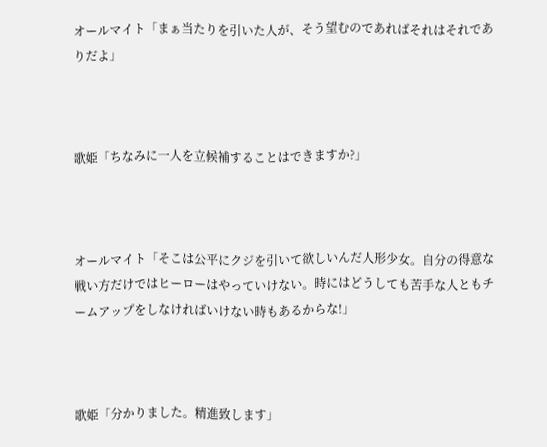オールマイト「まぁ当たりを引いた人が、そう望むのであればそれはそれでありだよ」



歌姫「ちなみに一人を立候補することはできますか?」



オールマイト「そこは公平にクジを引いて欲しいんだ人形少女。自分の得意な戦い方だけではヒーローはやっていけない。時にはどうしても苦手な人ともチームアップをしなければいけない時もあるからな!」



歌姫「分かりました。精進致します」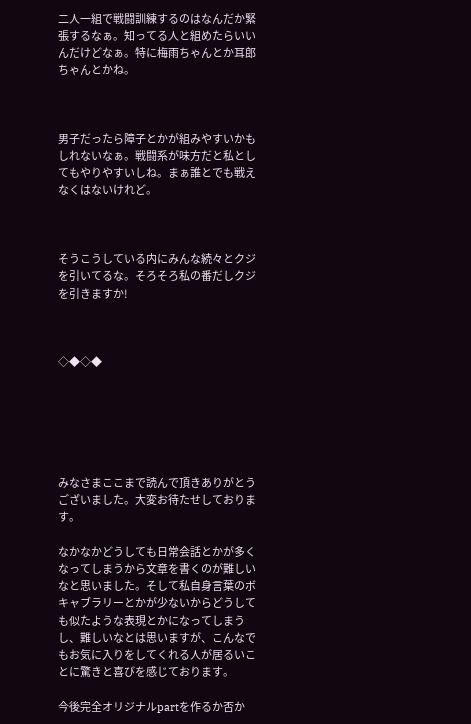二人一組で戦闘訓練するのはなんだか緊張するなぁ。知ってる人と組めたらいいんだけどなぁ。特に梅雨ちゃんとか耳郎ちゃんとかね。



男子だったら障子とかが組みやすいかもしれないなぁ。戦闘系が味方だと私としてもやりやすいしね。まぁ誰とでも戦えなくはないけれど。



そうこうしている内にみんな続々とクジを引いてるな。そろそろ私の番だしクジを引きますか!



◇◆◇◆






みなさまここまで読んで頂きありがとうございました。大変お待たせしております。

なかなかどうしても日常会話とかが多くなってしまうから文章を書くのが難しいなと思いました。そして私自身言葉のボキャブラリーとかが少ないからどうしても似たような表現とかになってしまうし、難しいなとは思いますが、こんなでもお気に入りをしてくれる人が居るいことに驚きと喜びを感じております。

今後完全オリジナルpartを作るか否か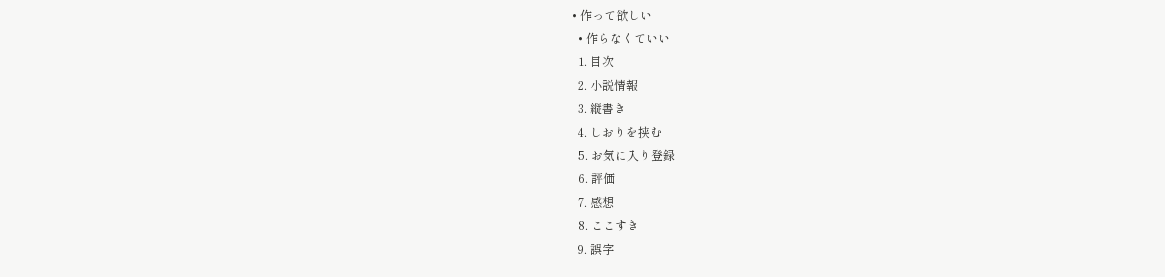• 作って欲しい
  • 作らなくていい
  1. 目次
  2. 小説情報
  3. 縦書き
  4. しおりを挟む
  5. お気に入り登録
  6. 評価
  7. 感想
  8. ここすき
  9. 誤字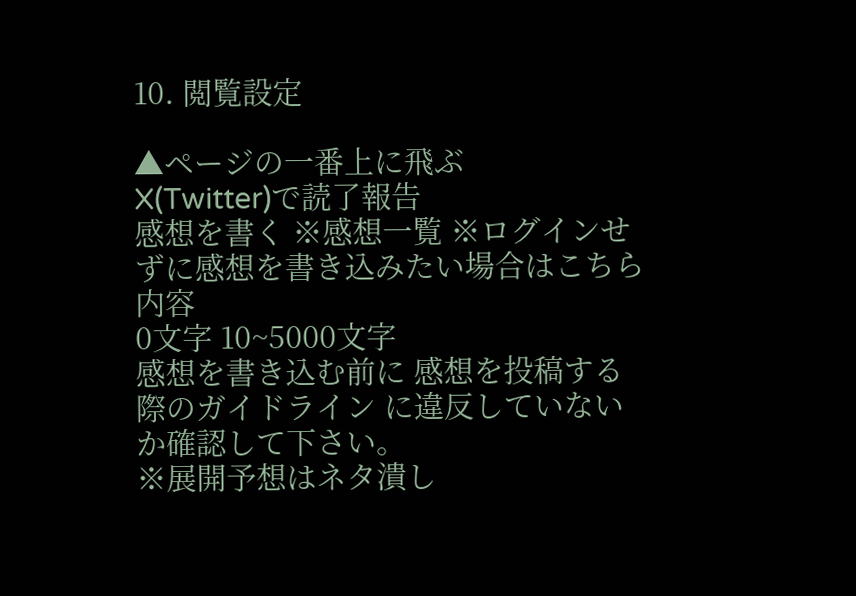10. 閲覧設定

▲ページの一番上に飛ぶ
X(Twitter)で読了報告
感想を書く ※感想一覧 ※ログインせずに感想を書き込みたい場合はこちら
内容
0文字 10~5000文字
感想を書き込む前に 感想を投稿する際のガイドライン に違反していないか確認して下さい。
※展開予想はネタ潰し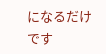になるだけです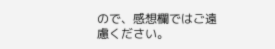ので、感想欄ではご遠慮ください。